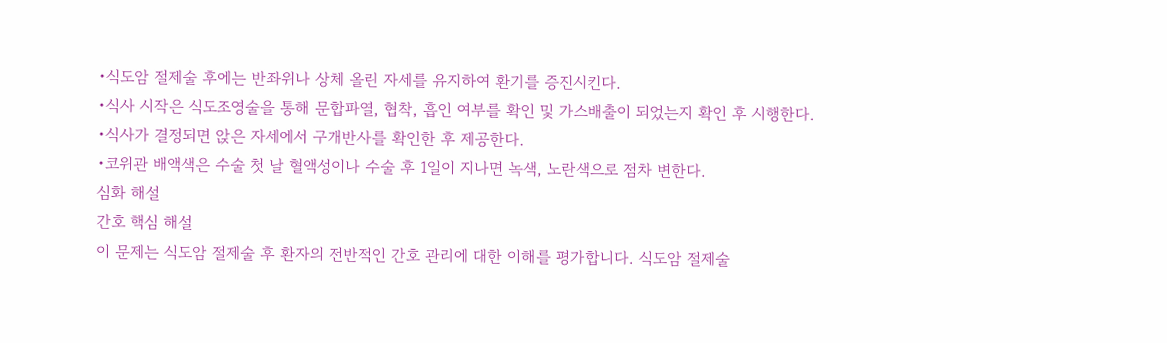•식도암 절제술 후에는 반좌위나 상체 올린 자세를 유지하여 환기를 증진시킨다.
•식사 시작은 식도조영술을 통해 문합파열, 협착, 흡인 여부를 확인 및 가스배출이 되었는지 확인 후 시행한다.
•식사가 결정되면 앉은 자세에서 구개반사를 확인한 후 제공한다.
•코위관 배액색은 수술 첫 날 혈액성이나 수술 후 1일이 지나면 녹색, 노란색으로 점차 변한다.
심화 해설
간호 핵심 해설
이 문제는 식도암 절제술 후 환자의 전반적인 간호 관리에 대한 이해를 평가합니다. 식도암 절제술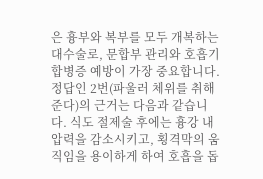은 흉부와 복부를 모두 개복하는 대수술로, 문합부 관리와 호흡기 합병증 예방이 가장 중요합니다.
정답인 2번(파울러 체위를 취해준다)의 근거는 다음과 같습니다. 식도 절제술 후에는 흉강 내 압력을 감소시키고, 횡격막의 움직임을 용이하게 하여 호흡을 돕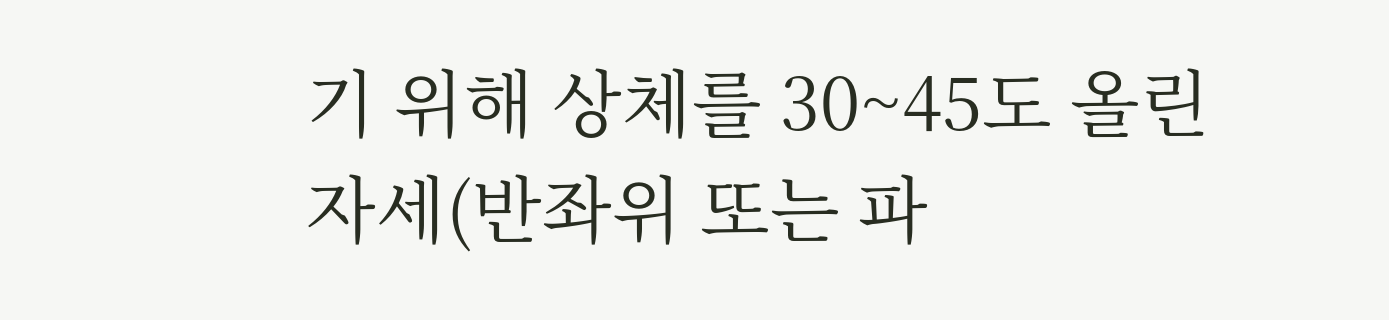기 위해 상체를 30~45도 올린 자세(반좌위 또는 파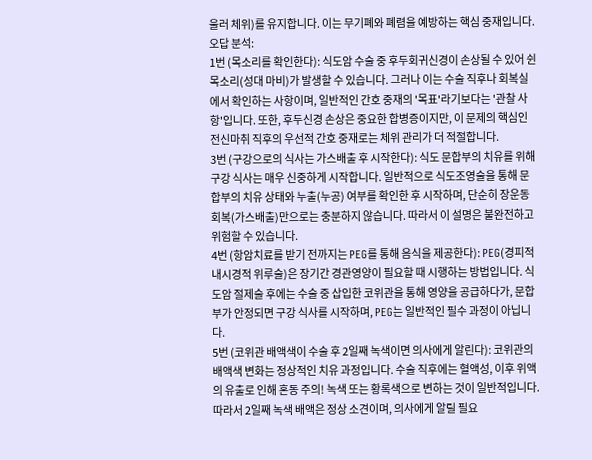울러 체위)를 유지합니다. 이는 무기폐와 폐렴을 예방하는 핵심 중재입니다.
오답 분석:
1번 (목소리를 확인한다): 식도암 수술 중 후두회귀신경이 손상될 수 있어 쉰 목소리(성대 마비)가 발생할 수 있습니다. 그러나 이는 수술 직후나 회복실에서 확인하는 사항이며, 일반적인 간호 중재의 '목표'라기보다는 '관찰 사항'입니다. 또한, 후두신경 손상은 중요한 합병증이지만, 이 문제의 핵심인 전신마취 직후의 우선적 간호 중재로는 체위 관리가 더 적절합니다.
3번 (구강으로의 식사는 가스배출 후 시작한다): 식도 문합부의 치유를 위해 구강 식사는 매우 신중하게 시작합니다. 일반적으로 식도조영술을 통해 문합부의 치유 상태와 누출(누공) 여부를 확인한 후 시작하며, 단순히 장운동 회복(가스배출)만으로는 충분하지 않습니다. 따라서 이 설명은 불완전하고 위험할 수 있습니다.
4번 (항암치료를 받기 전까지는 PEG를 통해 음식을 제공한다): PEG(경피적 내시경적 위루술)은 장기간 경관영양이 필요할 때 시행하는 방법입니다. 식도암 절제술 후에는 수술 중 삽입한 코위관을 통해 영양을 공급하다가, 문합부가 안정되면 구강 식사를 시작하며, PEG는 일반적인 필수 과정이 아닙니다.
5번 (코위관 배액색이 수술 후 2일째 녹색이면 의사에게 알린다): 코위관의 배액색 변화는 정상적인 치유 과정입니다. 수술 직후에는 혈액성, 이후 위액의 유출로 인해 혼동 주의! 녹색 또는 황록색으로 변하는 것이 일반적입니다. 따라서 2일째 녹색 배액은 정상 소견이며, 의사에게 알릴 필요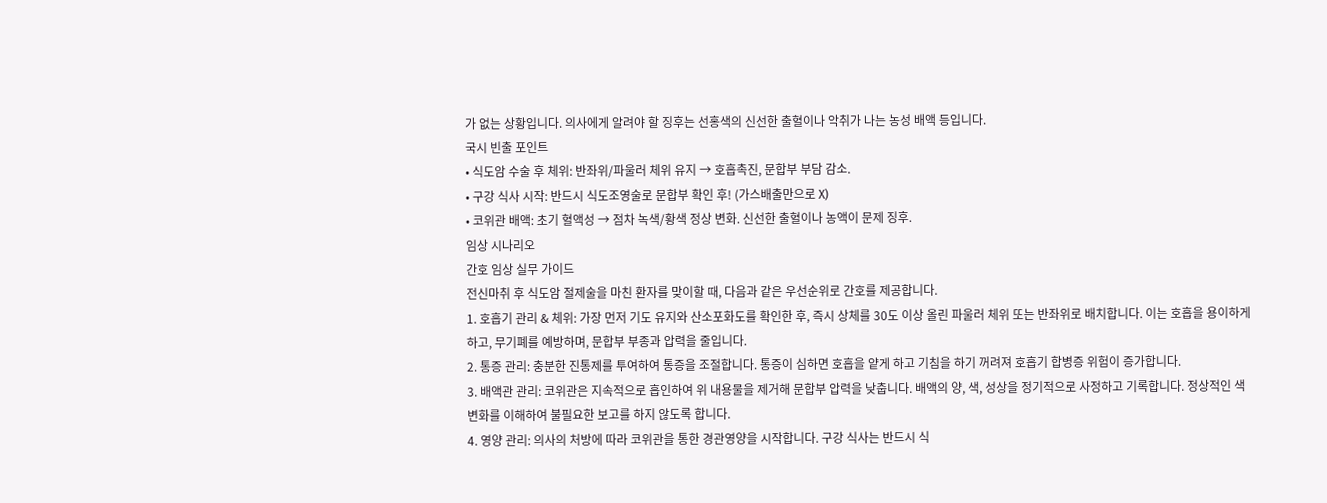가 없는 상황입니다. 의사에게 알려야 할 징후는 선홍색의 신선한 출혈이나 악취가 나는 농성 배액 등입니다.
국시 빈출 포인트
• 식도암 수술 후 체위: 반좌위/파울러 체위 유지 → 호흡촉진, 문합부 부담 감소.
• 구강 식사 시작: 반드시 식도조영술로 문합부 확인 후! (가스배출만으로 X)
• 코위관 배액: 초기 혈액성 → 점차 녹색/황색 정상 변화. 신선한 출혈이나 농액이 문제 징후.
임상 시나리오
간호 임상 실무 가이드
전신마취 후 식도암 절제술을 마친 환자를 맞이할 때, 다음과 같은 우선순위로 간호를 제공합니다.
1. 호흡기 관리 & 체위: 가장 먼저 기도 유지와 산소포화도를 확인한 후, 즉시 상체를 30도 이상 올린 파울러 체위 또는 반좌위로 배치합니다. 이는 호흡을 용이하게 하고, 무기폐를 예방하며, 문합부 부종과 압력을 줄입니다.
2. 통증 관리: 충분한 진통제를 투여하여 통증을 조절합니다. 통증이 심하면 호흡을 얕게 하고 기침을 하기 꺼려져 호흡기 합병증 위험이 증가합니다.
3. 배액관 관리: 코위관은 지속적으로 흡인하여 위 내용물을 제거해 문합부 압력을 낮춥니다. 배액의 양, 색, 성상을 정기적으로 사정하고 기록합니다. 정상적인 색 변화를 이해하여 불필요한 보고를 하지 않도록 합니다.
4. 영양 관리: 의사의 처방에 따라 코위관을 통한 경관영양을 시작합니다. 구강 식사는 반드시 식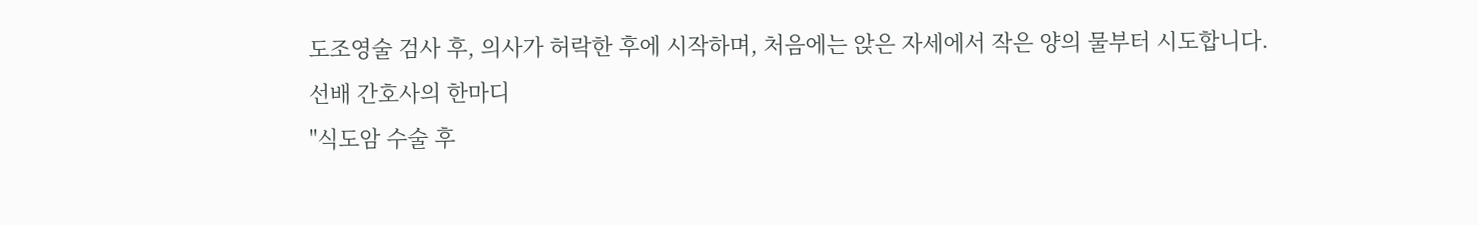도조영술 검사 후, 의사가 허락한 후에 시작하며, 처음에는 앉은 자세에서 작은 양의 물부터 시도합니다.
선배 간호사의 한마디
"식도암 수술 후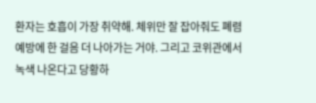환자는 호흡이 가장 취약해. 체위만 잘 잡아줘도 폐렴 예방에 한 걸음 더 나아가는 거야. 그리고 코위관에서 녹색 나온다고 당황하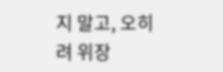지 말고, 오히려 위장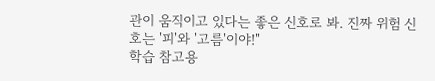관이 움직이고 있다는 좋은 신호로 봐. 진짜 위험 신호는 '피'와 '고름'이야!"
학습 참고용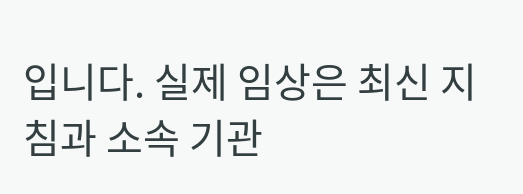입니다. 실제 임상은 최신 지침과 소속 기관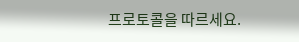프로토콜을 따르세요.